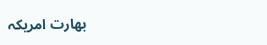بھارت امریکہ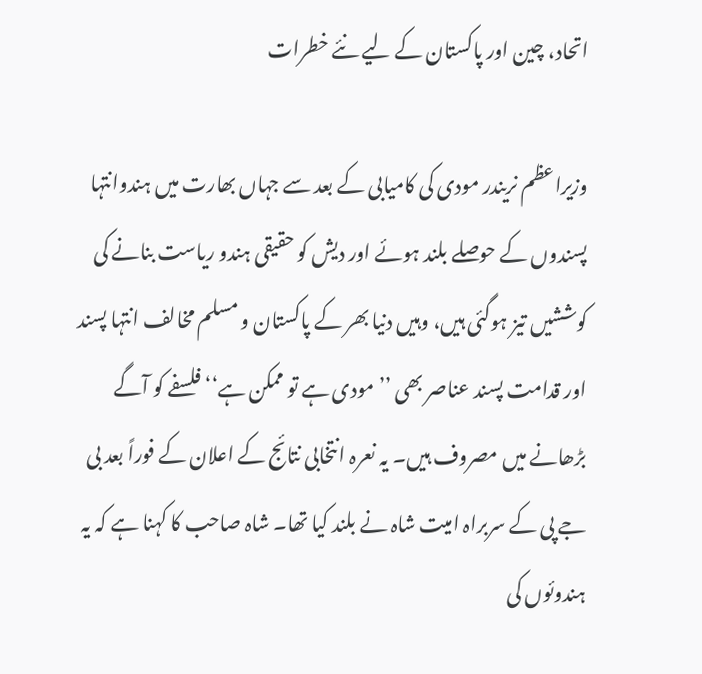اتحاد، چین اور پاکستان کے لیے نئے خطرات

وزیراعظم نریندر مودی کی کامیابی کے بعد سے جہاں بھارت میں ہندوانتہا پسندوں کے حوصلے بلند ہوئے اور دیش کو حقیقی ہندو ریاست بنانے کی کوششیں تیز ہوگئی ہیں، وہیں دنیا بھر کے پاکستان و مسلم مخالف انتہا پسند اور قدامت پسند عناصر بھی ’’مودی ہے تو ممکن ہے‘‘ فلسفے کو آگے بڑھانے میں مصروف ہیں۔ یہ نعرہ انتخابی نتائج کے اعلان کے فوراً بعد بی جے پی کے سربراہ امیت شاہ نے بلند کیا تھا۔ شاہ صاحب کا کہنا ہے کہ یہ ہندوئوں کی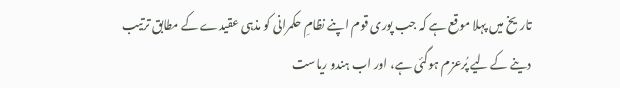تاریخ میں پہلا موقع ہے کہ جب پوری قوم اپنے نظامِ حکمرانی کو مذہی عقیدے کے مطابق ترتیب دینے کے لیے پُرعزم ہوگئی ہے، اور اب ہندو ریاست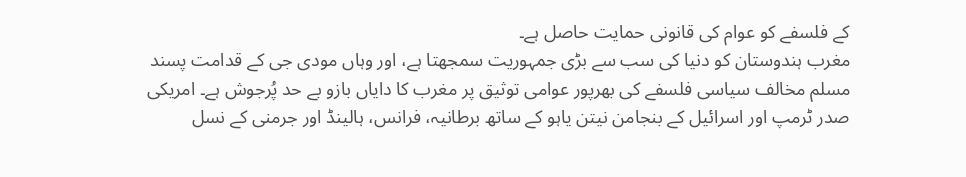کے فلسفے کو عوام کی قانونی حمایت حاصل ہے۔
مغرب ہندوستان کو دنیا کی سب سے بڑی جمہوریت سمجھتا ہے، اور وہاں مودی جی کے قدامت پسند مسلم مخالف سیاسی فلسفے کی بھرپور عوامی توثیق پر مغرب کا دایاں بازو بے حد پُرجوش ہے۔ امریکی صدر ٹرمپ اور اسرائیل کے بنجامن نیتن یاہو کے ساتھ برطانیہ، فرانس، ہالینڈ اور جرمنی کے نسل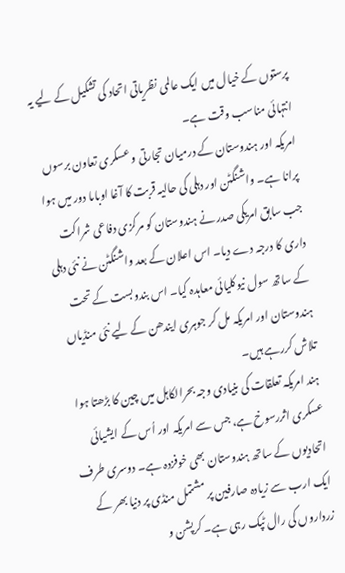پرستوں کے خیال میں ایک عالمی نظریاتی اتحاد کی تشکیل کے لیے یہ انتہائی مناسب وقت ہے۔
امریکہ اور ہندوستان کے درمیان تجارتی و عسکری تعاون برسوں پرانا ہے۔ واشنگٹن اور دہلی کی حالیہ قربت کا آغا اوباما دور میں ہوا جب سابق امریکی صدر نے ہندوستان کو مرکزی دفاعی شراکت داری کا درجہ دے دیا۔ اس اعلان کے بعد واشنگٹن نے نئی دہلی کے ساتھ سول نیوکلیائی معاہدہ کیا۔ اس بندوبست کے تحت ہندوستان اور امریکہ مل کر جوہری ایندھن کے لیے نئی منڈیاں تلاش کررہے ہیں۔
ہند امریکہ تعلقات کی بنیادی وجہ بحرالکاہل میں چین کا بڑھتا ہوا عسکری اثررسوخ ہے، جس سے امریکہ اور اُس کے ایشیائی اتحادیوں کے ساتھ ہندوستان بھی خوفزدہ ہے۔ دوسری طرف ایک ارب سے زیادہ صارفین پر مشتمل منڈی پر دنیا بھر کے زرداروں کی رال ٹپک رہی ہے۔ کرپشن و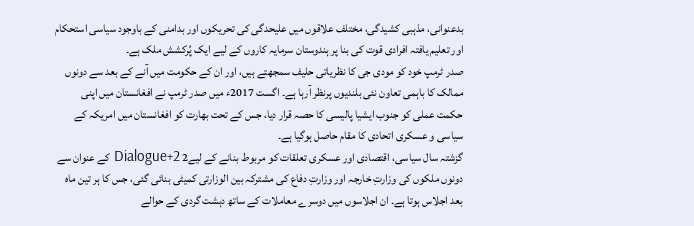بدعنوانی، مذہبی کشیدگی، مختلف علاقوں میں علیحدگی کی تحریکوں اور بدامنی کے باوجود سیاسی استحکام اور تعلیم یافتہ افرادی قوت کی بنا پر ہندوستان سرمایہ کاروں کے لیے ایک پُرکشش ملک ہے۔
صدر ٹرمپ خود کو مودی جی کا نظریاتی حلیف سمجھتے ہیں، اور ان کے حکومت میں آنے کے بعد سے دونوں ممالک کا باہمی تعاون نئی بلندیوں پرنظر آرہا ہے۔ اگست 2017ء میں صدر ٹرمپ نے افغانستان میں اپنی حکمت عملی کو جنوب ایشیا پالیسی کا حصہ قرار دیا، جس کے تحت بھارت کو افغانستان میں امریکہ کے سیاسی و عسکری اتحادی کا مقام حاصل ہوگیا ہے۔
گزشتہ سال سیاسی، اقتصادی اور عسکری تعلقات کو مربوط بنانے کے لیے2 Dialogue+2 کے عنوان سے دونوں ملکوں کی وزارتِ خارجہ اور وزارتِ دفاع کی مشترکہ بین الوزارتی کمیٹی بنائی گئی، جس کا ہر تین ماہ بعد اجلاس ہوتا ہے۔ ان اجلاسوں میں دوسرے معاملات کے ساتھ دہشت گردی کے حوالے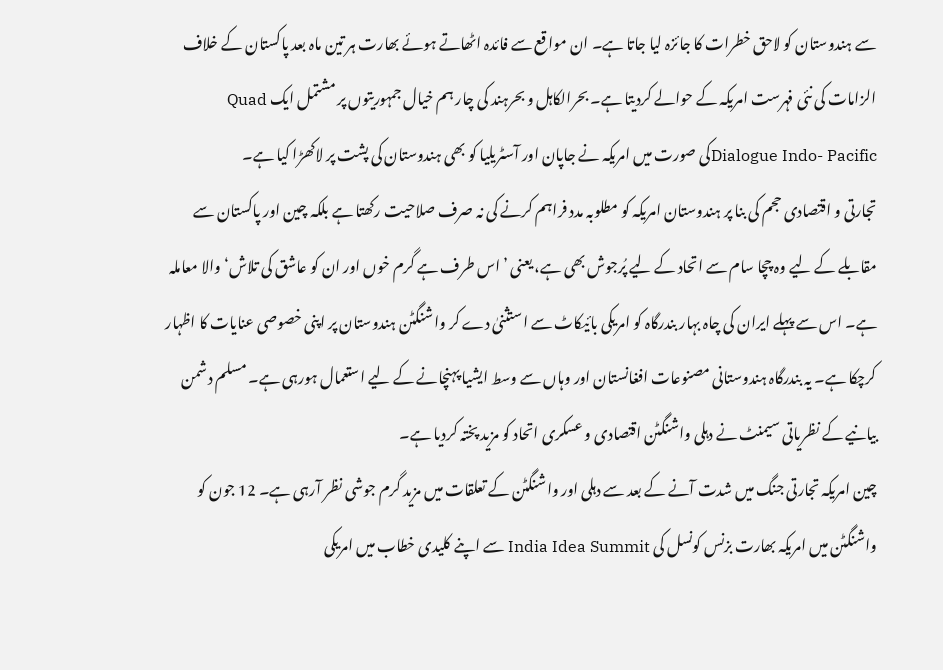سے ہندوستان کو لاحق خطرات کا جائزہ لیا جاتا ہے۔ ان مواقع سے فائدہ اٹھاتے ہوئے بھارت ہر تین ماہ بعد پاکستان کے خلاف الزامات کی نئی فہرست امریکہ کے حوالے کردیتا ہے۔ بحرالکاہل و بحرہند کی چار ہم خیال جمہوریتوں پر مشتمل ایک Quad Dialogue Indo- Pacificکی صورت میں امریکہ نے جاپان اور آسٹریلیا کو بھی ہندوستان کی پشت پر لاکھڑا کیا ہے۔
تجارتی و اقتصادی حجم کی بنا پر ہندوستان امریکہ کو مطلوبہ مدد فراہم کرنے کی نہ صرف صلاحیت رکھتا ہے بلکہ چین اور پاکستان سے مقابلے کے لیے وہ چچا سام سے اتحاد کے لیے پُرجوش بھی ہے، یعنی ’اس طرف ہے گرم خوں اور ان کو عاشق کی تلاش‘ والا معاملہ ہے۔ اس سے پہلے ایران کی چاہ بہار بندرگاہ کو امریکی بائیکاٹ سے استثنیٰ دے کر واشنگٹن ہندوستان پر اپنی خصوصی عنایات کا اظہار کرچکا ہے۔ یہ بندرگاہ ہندوستانی مصنوعات افغانستان اور وہاں سے وسط ایشیا پہنچانے کے لیے استعمال ہورہی ہے۔ مسلم دشمن بیانیے کے نظریاتی سیمنٹ نے دہلی واشنگٹن اقتصادی و عسکری اتحاد کو مزید پختہ کردیا ہے۔
چین امریکہ تجارتی جنگ میں شدت آنے کے بعد سے دہلی اور واشنگٹن کے تعلقات میں مزید گرم جوشی نظر آرہی ہے۔ 12 جون کو واشنگٹن میں امریکہ بھارت بزنس کونسل کی India Idea Summit سے اپنے کلیدی خطاب میں امریکی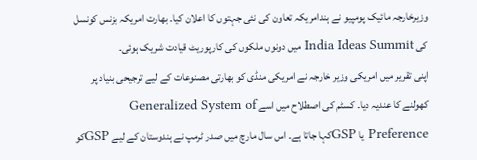وزیرخارجہ مائیک پومپیو نے ہندامریکہ تعاون کی نئی جہتوں کا اعلان کیا۔ بھارت امریکہ بزنس کونسل کی India Ideas Summit میں دونوں ملکوں کی کارپوریٹ قیادت شریک ہوئی۔
اپنی تقریر میں امریکی وزیر خارجہ نے امریکی منڈی کو بھارتی مصنوعات کے لیے ترجیحی بنیاد پر کھولنے کا عندیہ دیا۔ کسٹم کی اصطلاح میں اسے Generalized System of Preference یا GSPکہا جاتا ہے۔ اس سال مارچ میں صدر ٹرمپ نے ہندوستان کے لیے GSPکو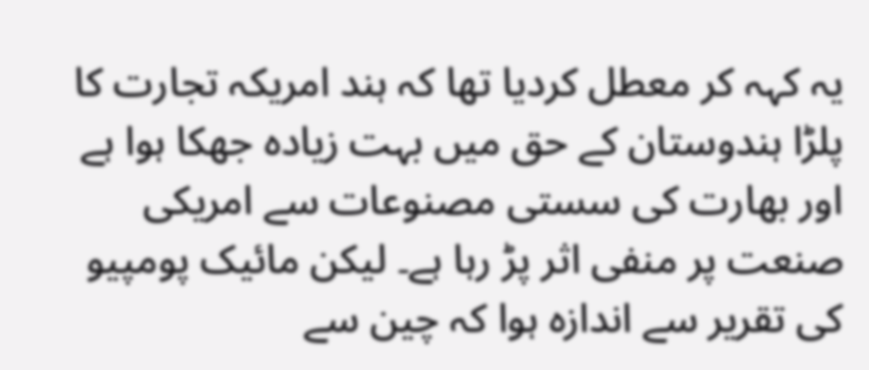یہ کہہ کر معطل کردیا تھا کہ ہند امریکہ تجارت کا پلڑا ہندوستان کے حق میں بہت زیادہ جھکا ہوا ہے اور بھارت کی سستی مصنوعات سے امریکی صنعت پر منفی اثر پڑ رہا ہے۔ لیکن مائیک پومپیو کی تقریر سے اندازہ ہوا کہ چین سے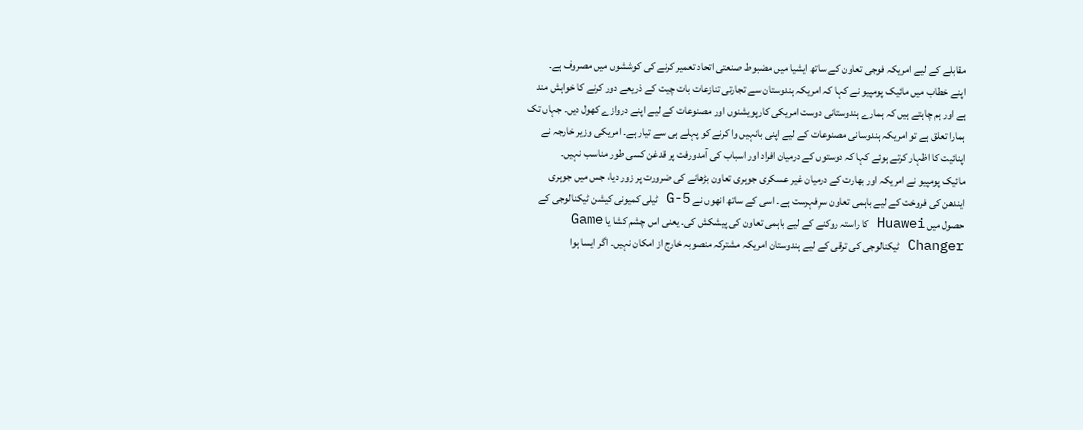مقابلے کے لیے امریکہ فوجی تعاون کے ساتھ ایشیا میں مضبوط صنعتی اتحاد تعمیر کرنے کی کوششوں میں مصروف ہے۔
اپنے خطاب میں مائیک پومپیو نے کہا کہ امریکہ ہندوستان سے تجارتی تنازعات بات چیت کے ذریعے دور کرنے کا خواہش مند ہے اور ہم چاہتے ہیں کہ ہمارے ہندوستانی دوست امریکی کارپویشنوں اور مصنوعات کے لیے اپنے دروازے کھول دیں۔ جہاں تک ہمارا تعلق ہے تو امریکہ ہندوسانی مصنوعات کے لیے اپنی بانہیں وا کرنے کو پہلے ہی سے تیار ہے۔ امریکی وزیر خارجہ نے اپنائیت کا اظہار کرتے ہوئے کہا کہ دوستوں کے درمیان افراد اور اسباب کی آمدورفت پر قدغن کسی طور مناسب نہیں۔
مائیک پومپیو نے امریکہ اور بھارت کے درمیان غیر عسکری جوہری تعاون بڑھانے کی ضرورت پر زور دیا، جس میں جوہری ایندھن کی فروخت کے لیے باہمی تعاون سرِفہرست ہے۔ اسی کے ساتھ انھوں نے 5-G ٹیلی کمیونی کیشن ٹیکنالوجی کے حصول میں Huawei کا راستہ روکنے کے لیے باہمی تعاون کی پیشکش کی۔ یعنی اس چشم کشا یا Game Changer ٹیکنالوجی کی ترقی کے لیے ہندوستان امریکہ مشترکہ منصوبہ خارج از امکان نہیں۔ اگر ایسا ہوا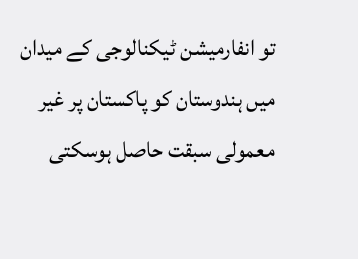تو انفارمیشن ٹیکنالوجی کے میدان میں ہندوستان کو پاکستان پر غیر معمولی سبقت حاصل ہوسکتی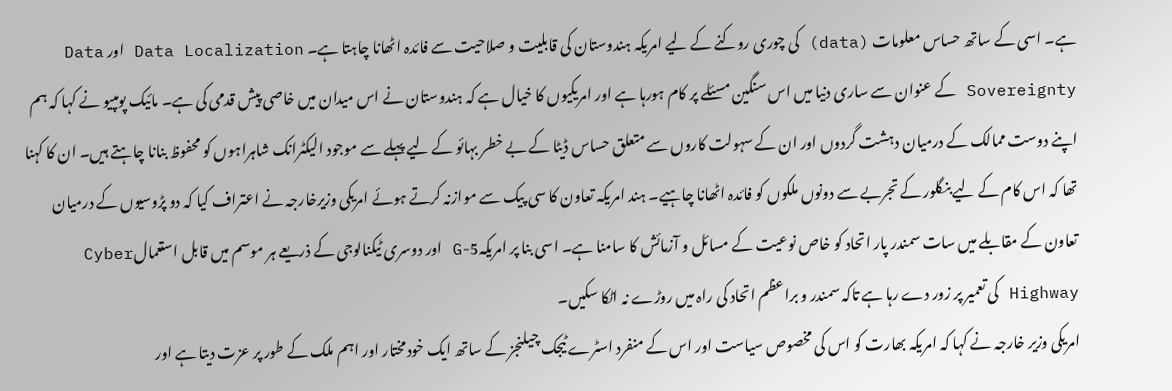ہے۔ اسی کے ساتھ حساس معلومات (data) کی چوری روکنے کے لیے امریکہ ہندوستان کی قابلیت و صلاحیت سے فائدہ اٹھانا چاہتا ہے۔ Data Localization اور Data Sovereignty کے عنوان سے ساری دنیا میں اس سنگین مسئلے پر کام ہورہا ہے اور امریکیوں کا خیال ہے کہ ہندوستان نے اس میدان میں خاصی پیش قدمی کی ہے۔ مائیک پومپیو نے کہا کہ ہم اپنے دوست ممالک کے درمیان دہشت گردوں اور ان کے سہولت کاروں سے متعلق حساس ڈیٹا کے بے خطر بہائو کے لیے پہلے سے موجود الیکٹرانک شاہراہوں کو محفوظ بنانا چاہتے ہیں۔ ان کا کہنا تھا کہ اس کام کے لیے بنگلور کے تجربے سے دونوں ملکوں کو فائدہ اٹھانا چاہیے۔ ہند امریکہ تعاون کا سی پیک سے موازنہ کرتے ہوئے امریکی وزیرخارجہ نے اعتراف کیا کہ دو پڑوسیوں کے درمیان تعاون کے مقابلے میں سات سمندر پار اتحاد کو خاص نوعیت کے مسائل و آزمائش کا سامنا ہے۔ اسی بنا پر امریکہ5-G اور دوسری ٹیکنالوجی کے ذریعے ہر موسم میں قابل استعمالCyber Highway کی تعمیر پر زور دے رہا ہے تاکہ سمندر و براعظم اتحاد کی راہ میں روڑے نہ اٹکا سکیں۔
امریکی وزیر خارجہ نے کہا کہ امریکہ بھارت کو اس کی مخصوص سیاست اور اس کے منفرد اسٹرے ٹیجک چیلنجز کے ساتھ ایک خودمختار اور اہم ملک کے طور پر عزت دیتا ہے اور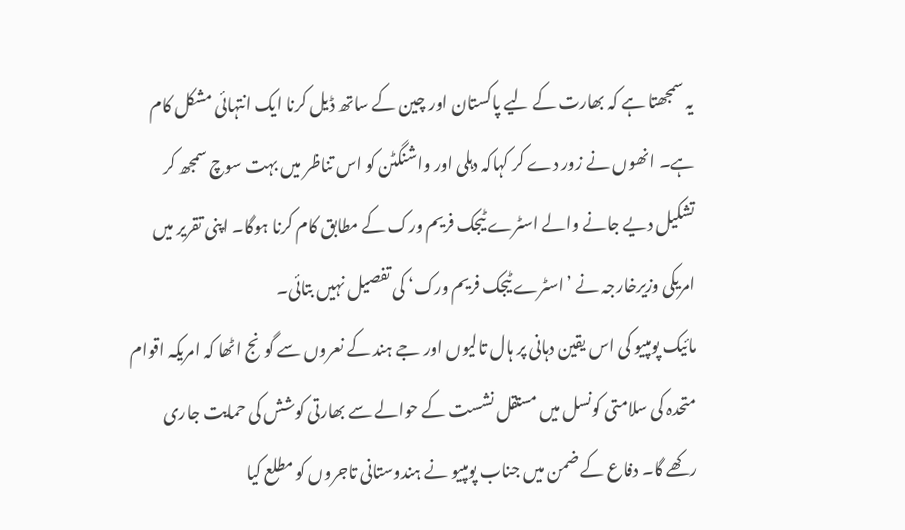یہ سمجھتا ہے کہ بھارت کے لیے پاکستان اور چین کے ساتھ ڈیل کرنا ایک انتہائی مشکل کام ہے۔ انھوں نے زور دے کر کہاکہ دہلی اور واشنگٹن کو اس تناظر میں بہت سوچ سمجھ کر تشکیل دیے جانے والے اسٹرے ٹیجک فریم ورک کے مطابق کام کرنا ہوگا۔ اپنی تقریر میں امریکی وزیرخارجہ نے ’اسٹرے ٹیجک فریم ورک‘ کی تفصیل نہیں بتائی۔
مائیک پومپیو کی اس یقین دہانی پر ہال تالیوں اور جے ہند کے نعروں سے گونج اٹھا کہ امریکہ اقوام متحدہ کی سلامتی کونسل میں مستقل نشست کے حوالے سے بھارتی کوشش کی حمایت جاری رکھے گا۔ دفاع کے ضمن میں جناب پومپیو نے ہندوستانی تاجروں کو مطلع کیا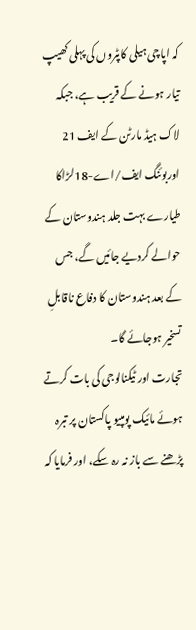کہ اپاچی ہیلی کاپٹروں کی پہلی کھیپ تیار ہونے کے قریب ہے، جبکہ لاک ہیڈ مارٹن کے ایف 21 اوربوئنگ ایف/اے-18لڑاکا طیارے بہت جلد ہندوستان کے حوالے کردیے جائیں گے، جس کے بعد ہندوستان کا دفاع ناقابلِ تسخیر ہوجائے گا۔
تجارت اور ٹیکنالوجی کی بات کرتے ہوئے مائیک پومپیو پاکستان پر تبرہ پڑھنے سے باز نہ رہ سکے، اور فرمایا کہ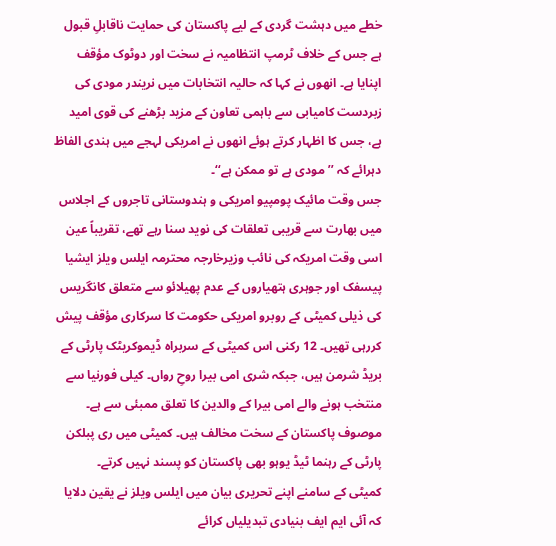خطے میں دہشت گردی کے لیے پاکستان کی حمایت ناقابلِ قبول ہے جس کے خلاف ٹرمپ انتظامیہ نے سخت اور دوٹوک مؤقف اپنایا ہے۔ انھوں نے کہا کہ حالیہ انتخابات میں نریندر مودی کی زبردست کامیابی سے باہمی تعاون کے مزید بڑھنے کی قوی امید ہے، جس کا اظہار کرتے ہوئے انھوں نے امریکی لہجے میں ہندی الفاظ دہرائے کہ ’’مودی ہے تو ممکن ہے‘‘۔
جس وقت مائیک پومپیو امریکی و ہندوستانی تاجروں کے اجلاس میں بھارت سے قریبی تعلقات کی نوید سنا رہے تھے، تقریباً عین اسی وقت امریکہ کی نائب وزیرخارجہ محترمہ ایلس ویلز ایشیا پیسفک اور جوہری ہتھیاروں کے عدم پھیلائو سے متعلق کانگریس کی ذیلی کمیٹی کے روبرو امریکی حکومت کا سرکاری مؤقف پیش کررہی تھیں۔ 12 رکنی اس کمیٹی کے سربراہ ڈیموکریٹک پارٹی کے بریڈ شرمن ہیں، جبکہ شری امی بیرا روحِ رواں۔ کیلی فورنیا سے منتخب ہونے والے امی بیرا کے والدین کا تعلق ممبئی سے ہے۔ موصوف پاکستان کے سخت مخالف ہیں۔ کمیٹی میں ری پبلکن پارٹی کے رہنما ٹیڈ یوہو بھی پاکستان کو پسند نہیں کرتے۔
کمیٹی کے سامنے اپنے تحریری بیان میں ایلس ویلز نے یقین دلایا کہ آئی ایم ایف بنیادی تبدیلیاں کرائے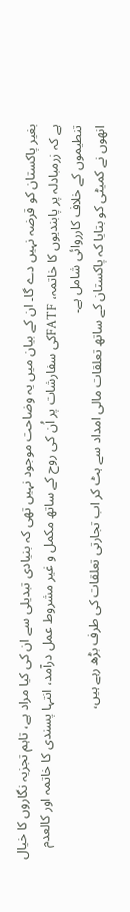بغیر پاکستان کو قرضہ نہیں دے گا۔ ان کے بیان میں یہ وضاحت موجود نہیں تھی کہ بنیادی تبدیلی سے ان کی کیا مراد ہے، تاہم تجزیہ نگاروں کا خیال ہے کہ زرمبادلہ پر پابندیوں کا خاتمہ، FATFکی سفارشات پر اُن کی روح کے ساتھ مکمل و غیر مشروط عمل درآمد، انتہا پسندی کا خاتمہ اور کالعدم تنطیموں کے خلاف کارروائی شامل ہے۔
انھوں نے کمیٹی کو بتایا کہ پاکستان کے ساتھ تعلقات مالی امداد سے ہٹ کر اب تجارتی تعلقات کی طرف بڑھ رہے ہیں،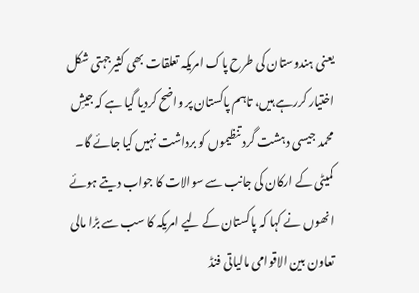یعنی ہندوستان کی طرح پاک امریکہ تعلقات بھی کثیرجہتی شکل اختیار کررہے ہیں، تاہم پاکستان پر واضح کردیا گیا ہے کہ جیشِ محمد جیسی دہشت گرد تنظیموں کو برداشت نہیں کیا جائے گا۔
کمیٹی کے ارکان کی جانب سے سوالات کا جواب دیتے ہوئے انھوں نے کہا کہ پاکستان کے لیے امریکہ کا سب سے بڑا مالی تعاون بین الاقوامی مالیاتی فنڈ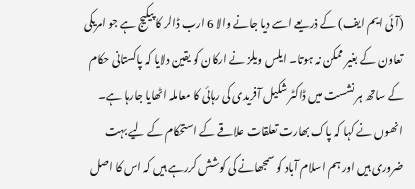(آئی ایم ایف) کے ذریعے اسے دیا جانے والا 6 ارب ڈالر کا پیکیج ہے جو امریکی تعاون کے بغیر ممکن نہ ہوتا۔ ایلس ویلز نے ارکان کو یقین دلایا کہ پاکستانی حکام کے ساتھ ہر نشست میں ڈاکٹر شکیل آفریدی کی رہائی کا معاملہ اٹھایا جارہا ہے۔ انھوں نے کہا کہ پاک بھارت تعلقات علاقے کے استحکام کے لیے بہت ضروری ہیں اور ہم اسلام آباد کو سمجھانے کی کوشش کررہے ہیں کہ اس کا اصل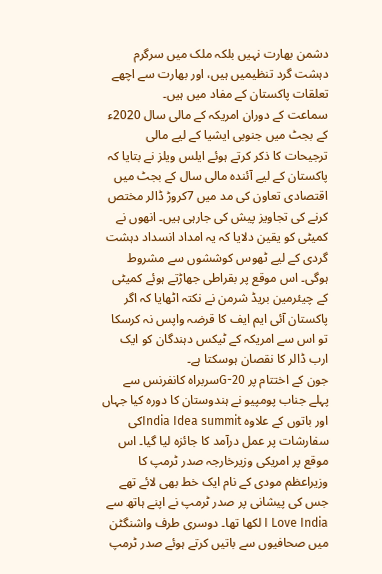دشمن بھارت نہیں بلکہ ملک میں سرگرم دہشت گرد تنظیمیں ہیں، اور بھارت سے اچھے تعلقات پاکستان کے مفاد میں ہیں۔
سماعت کے دوران امریکہ کے مالی سال 2020ء کے بجٹ میں جنوبی ایشیا کے لیے مالی ترجیحات کا ذکر کرتے ہوئے ایلس ویلز نے بتایا کہ پاکستان کے لیے آئندہ مالی سال کے بجٹ میں اقتصادی تعاون کی مد میں 7کروڑ ڈالر مختص کرنے کی تجاویز پیش کی جارہی ہیں۔ انھوں نے کمیٹی کو یقین دلایا کہ یہ امداد انسداد دہشت گردی کے لیے ٹھوس کوششوں سے مشروط ہوگی۔ اس موقع پر بقراطی جھاڑتے ہوئے کمیٹی کے چیئرمین بریڈ شرمن نے نکتہ اٹھایا کہ اگر پاکستان آئی ایم ایف کا قرضہ واپس نہ کرسکا تو اس سے امریکہ کے ٹیکس دہندگان کو ایک ارب ڈالر کا نقصان ہوسکتا ہے۔
جون کے اختتام پر G-20سربراہ کانفرنس سے پہلے جناب پومپیو نے ہندوستان کا دورہ کیا جہاں اور باتوں کے علاوہ India Idea summitکی سفارشات پر عمل درآمد کا جائزہ لیا گیا۔ اس موقع پر امریکی وزیرخارجہ صدر ٹرمپ کا وزیراعظم مودی کے نام ایک خط بھی لائے تھے جس کی پیشانی پر صدر ٹرمپ نے اپنے ہاتھ سے I Love India لکھا تھا۔ دوسری طرف واشنگٹن میں صحافیوں سے باتیں کرتے ہوئے صدر ٹرمپ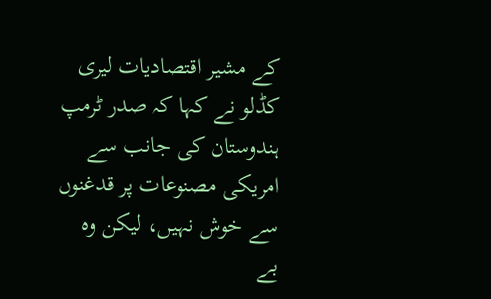کے مشیر اقتصادیات لیری کڈلو نے کہا کہ صدر ٹرمپ ہندوستان کی جانب سے امریکی مصنوعات پر قدغنوں سے خوش نہیں، لیکن وہ بے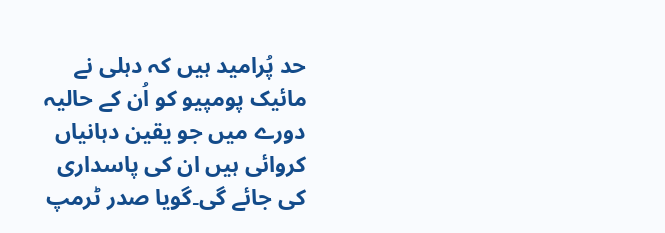حد پُرامید ہیں کہ دہلی نے مائیک پومپیو کو اُن کے حالیہ دورے میں جو یقین دہانیاں کروائی ہیں ان کی پاسداری کی جائے گی۔گویا صدر ٹرمپ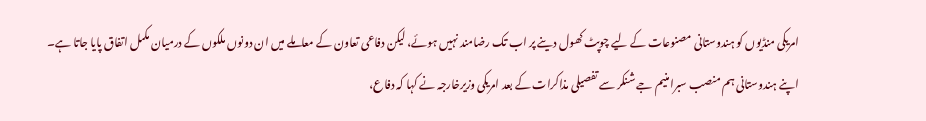امریکی منڈیوں کو ہندوستانی مصنوعات کے لیے چوپٹ کھول دینے پر اب تک رضامند نہیں ہوئے، لیکن دفاعی تعاون کے معاملے میں ان دونوں ملکوں کے درمیان مکمل اتفاق پایا جاتا ہے۔
اپنے ہندوستانی ہم منصب سبرامنیم جے شنکر سے تفصیلی مذاکرات کے بعد امریکی وزیرخارجہ نے کہا کہ دفاع،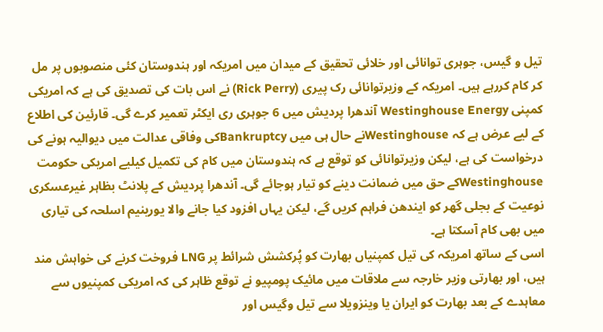تیل و گیس، جوہری توانائی اور خلائی تحقیق کے میدان میں امریکہ اور ہندوستان کئی منصوبوں پر مل کر کام کررہے ہیں۔ امریکہ کے وزیرتوانائی رک پیری (Rick Perry) نے اس بات کی تصدیق کی ہے کہ امریکی کمپنی Westinghouse Energy آندھرا پردیش میں 6 جوہری ری ایکٹر تعمیر کرے گی۔ قارئین کی اطلاع کے لیے عرض ہے کہ Westinghouseنے حال ہی میں Bankruptcyکی وفاقی عدالت میں دیوالیہ ہونے کی درخواست کی ہے، لیکن وزیرتوانائی کو توقع ہے کہ ہندوستان میں کام کی تکمیل کیلیے امریکی حکومت Westinghouseکے حق میں ضمانت دینے کو تیار ہوجائے گی۔ آندھرا پردیش کے پلانٹ بظاہر غیرعسکری نوعیت کے بجلی گھر کو ایندھن فراہم کریں گے، لیکن یہاں افزود کیا جانے والا یورینیم اسلحہ کی تیاری میں بھی کام آسکتا ہے۔
اسی کے ساتھ امریکہ کی تیل کمپنیاں بھارت کو پُرکشش شرائط پر LNG فروخت کرنے کی خواہش مند ہیں، اور بھارتی وزیر خارجہ سے ملاقات میں مائیک پومپیو نے توقع ظاہر کی کہ امریکی کمپنیوں سے معاہدے کے بعد بھارت کو ایران یا وینزویلا سے تیل وگیس اور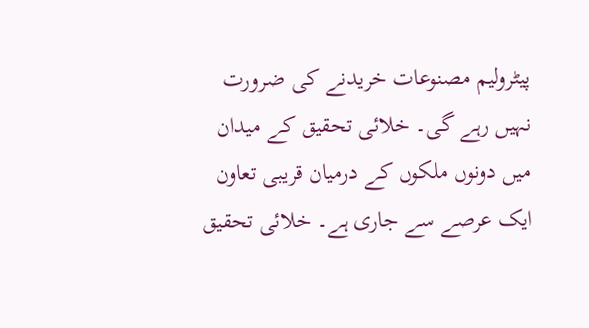پیٹرولیم مصنوعات خریدنے کی ضرورت نہیں رہے گی۔ خلائی تحقیق کے میدان میں دونوں ملکوں کے درمیان قریبی تعاون ایک عرصے سے جاری ہے۔ خلائی تحقیق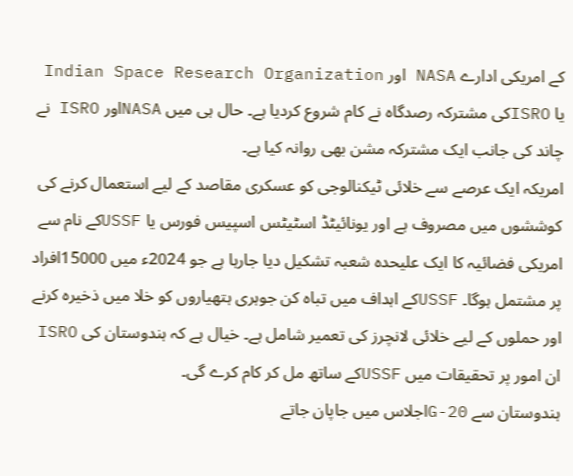کے امریکی ادارے NASA اور Indian Space Research Organization یا ISROکی مشترکہ رصدگاہ نے کام شروع کردیا ہے۔ حال ہی میں NASAاور ISRO نے چاند کی جانب ایک مشترکہ مشن بھی روانہ کیا ہے۔
امریکہ ایک عرصے سے خلائی ٹیکنالوجی کو عسکری مقاصد کے لیے استعمال کرنے کی کوششوں میں مصروف ہے اور یونائیٹڈ اسٹیٹس اسپیس فورس یا USSFکے نام سے امریکی فضائیہ کا ایک علیحدہ شعبہ تشکیل دیا جارہا ہے جو 2024ء میں 15000افراد پر مشتمل ہوگا۔ USSFکے اہداف میں تباہ کن جوہری ہتھیاروں کو خلا میں ذخیرہ کرنے اور حملوں کے لیے خلائی لانچرز کی تعمیر شامل ہے۔ خیال ہے کہ ہندوستان کی ISRO ان امور پر تحقیقات میں USSFکے ساتھ مل کر کام کرے گی۔
ہندوستان سے G-20اجلاس میں جاپان جاتے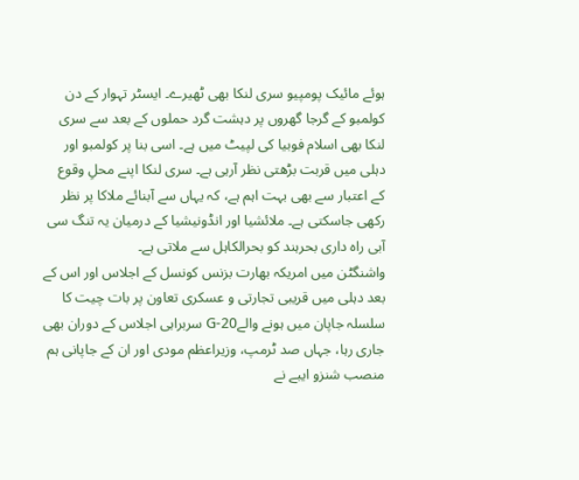ہوئے مائیک پومپیو سری لنکا بھی ٹھیرے۔ ایسٹر تہوار کے دن کولمبو کے گرجا گھروں پر دہشت گرد حملوں کے بعد سے سری لنکا بھی اسلام فوبیا کی لپیٹ میں ہے۔ اسی بنا پر کولمبو اور دہلی میں قربت بڑھتی نظر آرہی ہے۔ سری لنکا اپنے محلِ وقوع کے اعتبار سے بھی بہت اہم ہے، کہ یہاں سے آبنائے ملاکا پر نظر رکھی جاسکتی ہے۔ ملائشیا اور انڈونیشیا کے درمیان یہ تنگ سی آبی راہ داری بحرہند کو بحرالکاہل سے ملاتی ہے۔
واشنگٹن میں امریکہ بھارت بزنس کونسل کے اجلاس اور اس کے بعد دہلی میں قریبی تجارتی و عسکری تعاون پر بات چیت کا سلسلہ جاپان میں ہونے والےG-20 سربراہی اجلاس کے دوران بھی جاری رہا، جہاں صد ٹرمپ، وزیراعظم مودی اور ان کے جاپانی ہم منصب شنزو ایبے نے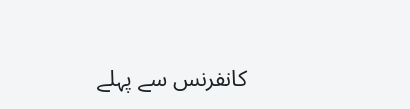کانفرنس سے پہلے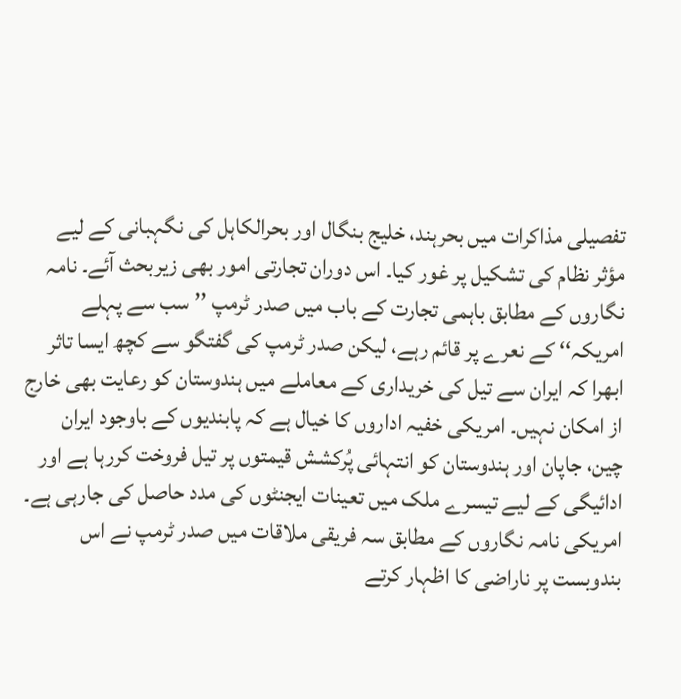تفصیلی مذاکرات میں بحرہند، خلیج بنگال اور بحرالکاہل کی نگہبانی کے لیے مؤثر نظام کی تشکیل پر غور کیا۔ اس دوران تجارتی امور بھی زیربحث آئے۔ نامہ نگاروں کے مطابق باہمی تجارت کے باب میں صدر ٹرمپ ’’سب سے پہلے امریکہ‘‘ کے نعرے پر قائم رہے، لیکن صدر ٹرمپ کی گفتگو سے کچھ ایسا تاثر ابھرا کہ ایران سے تیل کی خریداری کے معاملے میں ہندوستان کو رعایت بھی خارج از امکان نہیں۔ امریکی خفیہ اداروں کا خیال ہے کہ پابندیوں کے باوجود ایران چین، جاپان اور ہندوستان کو انتہائی پُرکشش قیمتوں پر تیل فروخت کررہا ہے اور ادائیگی کے لیے تیسرے ملک میں تعینات ایجنٹوں کی مدد حاصل کی جارہی ہے۔ امریکی نامہ نگاروں کے مطابق سہ فریقی ملاقات میں صدر ٹرمپ نے اس بندوبست پر ناراضی کا اظہار کرتے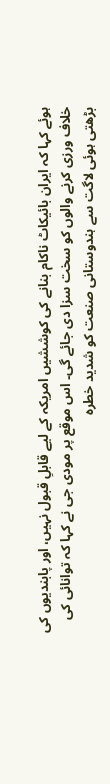ہوئے کہا کہ ایران بائیکاٹ ناکام بنانے کی کوششیں امریکہ کے لیے قابلِ قبول نہیں، اور پابندیوں کی خلاف ورزی کرنے والوں کو سخت سزا دی جائے گی۔ اس موقع پر مودی جی نے کہا کہ توانائی کی بڑھتی ہوئی لاگت سے ہندوستانی صنعت کو شدید خطرہ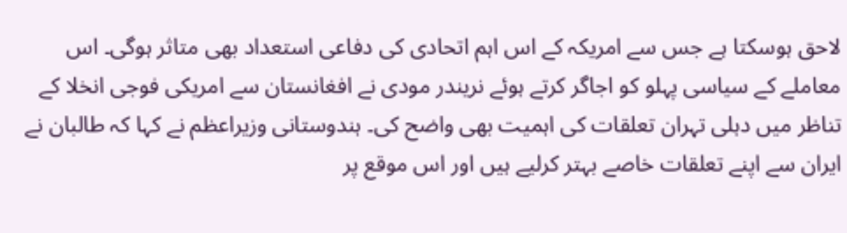لاحق ہوسکتا ہے جس سے امریکہ کے اس اہم اتحادی کی دفاعی استعداد بھی متاثر ہوگی۔ اس معاملے کے سیاسی پہلو کو اجاگر کرتے ہوئے نریندر مودی نے افغانستان سے امریکی فوجی انخلا کے تناظر میں دہلی تہران تعلقات کی اہمیت بھی واضح کی۔ ہندوستانی وزیراعظم نے کہا کہ طالبان نے ایران سے اپنے تعلقات خاصے بہتر کرلیے ہیں اور اس موقع پر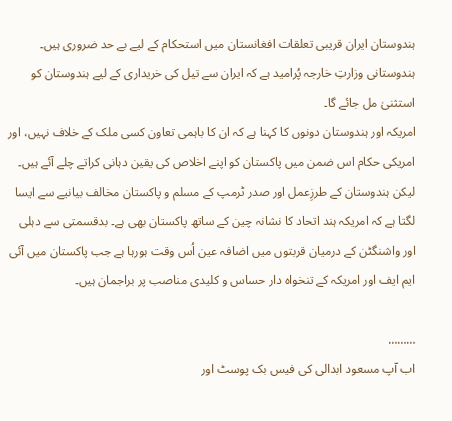ہندوستان ایران قریبی تعلقات افغانستان میں استحکام کے لیے بے حد ضروری ہیں۔ ہندوستانی وزارتِ خارجہ پُرامید ہے کہ ایران سے تیل کی خریداری کے لیے ہندوستان کو استثنیٰ مل جائے گا۔
امریکہ اور ہندوستان دونوں کا کہنا ہے کہ ان کا باہمی تعاون کسی ملک کے خلاف نہیں، اور امریکی حکام اس ضمن میں پاکستان کو اپنے اخلاص کی یقین دہانی کراتے چلے آئے ہیں۔ لیکن ہندوستان کے طرزِعمل اور صدر ٹرمپ کے مسلم و پاکستان مخالف بیانیے سے ایسا لگتا ہے کہ امریکہ ہند اتحاد کا نشانہ چین کے ساتھ پاکستان بھی ہے۔ بدقسمتی سے دہلی اور واشنگٹن کے درمیان قربتوں میں اضافہ عین اُس وقت ہورہا ہے جب پاکستان میں آئی ایم ایف اور امریکہ کے تنخواہ دار حساس و کلیدی مناصب پر براجمان ہیں۔

………
اب آپ مسعود ابدالی کی فیس بک پوسٹ اور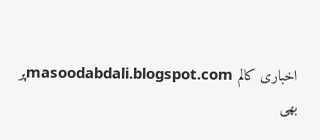اخباری کالم masoodabdali.blogspot.comپر بھی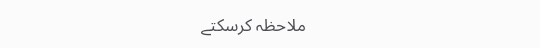ملاحظہ کرسکتے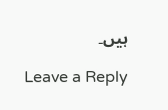ہیں۔

Leave a Reply